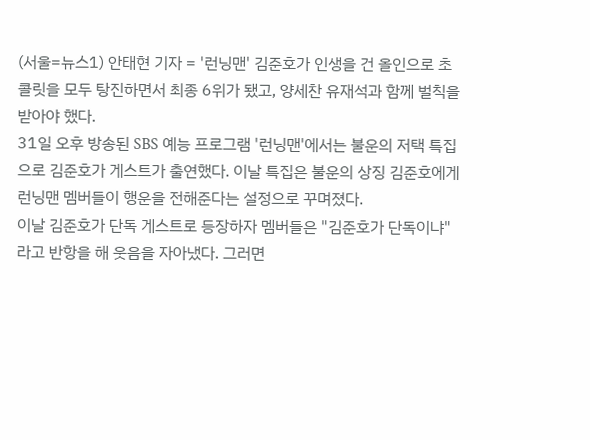(서울=뉴스1) 안태현 기자 = '런닝맨' 김준호가 인생을 건 올인으로 초콜릿을 모두 탕진하면서 최종 6위가 됐고, 양세찬 유재석과 함께 벌칙을 받아야 했다.
31일 오후 방송된 SBS 예능 프로그램 '런닝맨'에서는 불운의 저택 특집으로 김준호가 게스트가 출연했다. 이날 특집은 불운의 상징 김준호에게 런닝맨 멤버들이 행운을 전해준다는 설정으로 꾸며졌다.
이날 김준호가 단독 게스트로 등장하자 멤버들은 "김준호가 단독이냐"라고 반항을 해 웃음을 자아냈다. 그러면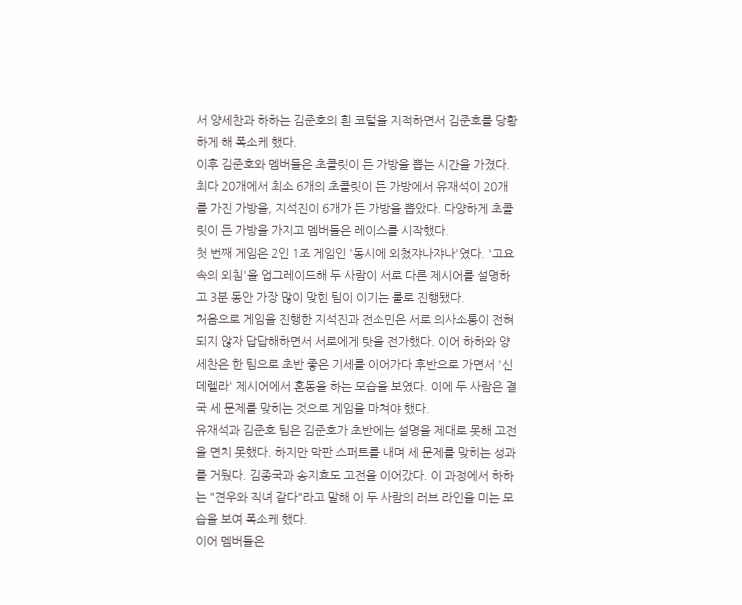서 양세찬과 하하는 김준호의 흰 코털을 지적하면서 김준호를 당황하게 해 폭소케 했다.
이후 김준호와 멤버들은 초콜릿이 든 가방을 뽑는 시간을 가졌다. 최다 20개에서 최소 6개의 초콜릿이 든 가방에서 유재석이 20개를 가진 가방을, 지석진이 6개가 든 가방을 뽑았다. 다양하게 초콜릿이 든 가방을 가지고 멤버들은 레이스를 시작했다.
첫 번째 게임은 2인 1조 게임인 '동시에 외쳤쟈나쟈나'였다. '고요 속의 외침'을 업그레이드해 두 사람이 서로 다른 제시어를 설명하고 3분 동안 가장 많이 맞힌 팀이 이기는 룰로 진행됐다.
처음으로 게임을 진행한 지석진과 전소민은 서로 의사소통이 전혀 되지 않자 답답해하면서 서로에게 탓을 전가했다. 이어 하하와 양세찬은 한 팀으로 초반 좋은 기세를 이어가다 후반으로 가면서 '신데렐라' 제시어에서 혼동을 하는 모습을 보였다. 이에 두 사람은 결국 세 문제를 맞히는 것으로 게임을 마쳐야 했다.
유재석과 김준호 팀은 김준호가 초반에는 설명을 제대로 못해 고전을 면치 못했다. 하지만 막판 스퍼트를 내며 세 문제를 맞히는 성과를 거뒀다. 김종국과 송지효도 고전을 이어갔다. 이 과정에서 하하는 "견우와 직녀 같다"라고 말해 이 두 사람의 러브 라인을 미는 모습을 보여 폭소케 했다.
이어 멤버들은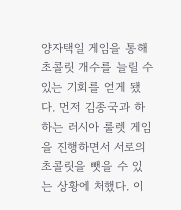양자택일 게임을 통해 초콜릿 개수를 늘릴 수 있는 기회를 얻게 됐다. 먼저 김종국과 하하는 러시아 룰렛 게임을 진행하면서 서로의 초콜릿을 뺏을 수 있는 상황에 처했다. 이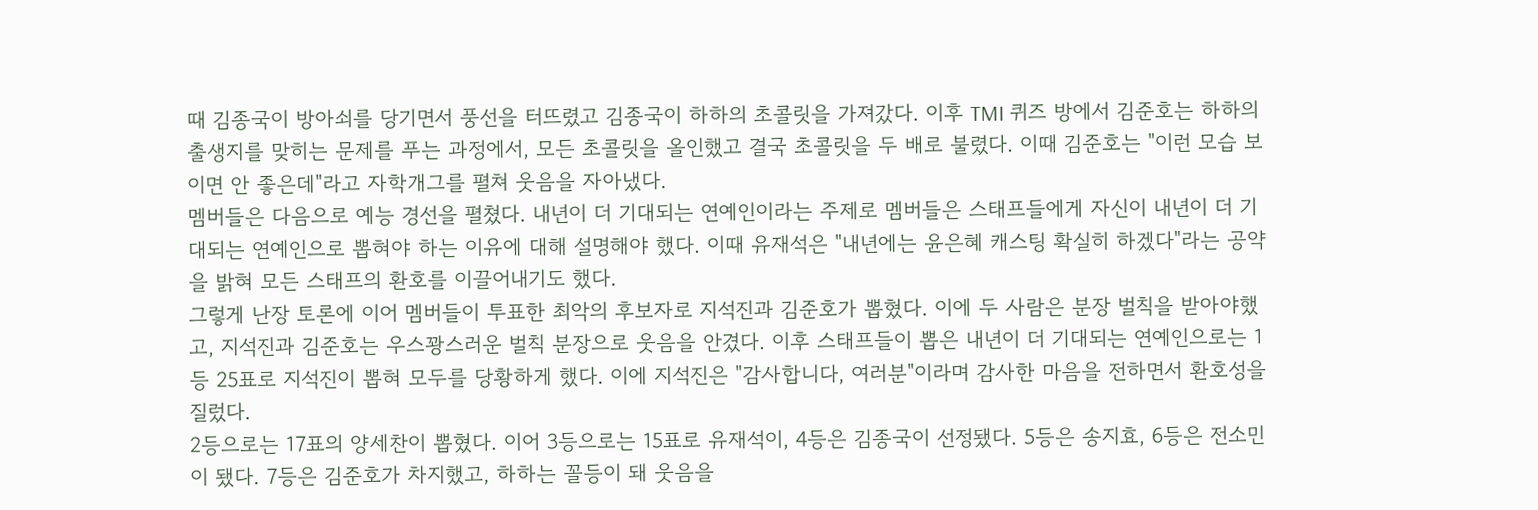때 김종국이 방아쇠를 당기면서 풍선을 터뜨렸고 김종국이 하하의 초콜릿을 가져갔다. 이후 TMI 퀴즈 방에서 김준호는 하하의 출생지를 맞히는 문제를 푸는 과정에서, 모든 초콜릿을 올인했고 결국 초콜릿을 두 배로 불렸다. 이때 김준호는 "이런 모습 보이면 안 좋은데"라고 자학개그를 펼쳐 웃음을 자아냈다.
멤버들은 다음으로 예능 경선을 펼쳤다. 내년이 더 기대되는 연예인이라는 주제로 멤버들은 스태프들에게 자신이 내년이 더 기대되는 연예인으로 뽑혀야 하는 이유에 대해 설명해야 했다. 이때 유재석은 "내년에는 윤은혜 캐스팅 확실히 하겠다"라는 공약을 밝혀 모든 스태프의 환호를 이끌어내기도 했다.
그렇게 난장 토론에 이어 멤버들이 투표한 최악의 후보자로 지석진과 김준호가 뽑혔다. 이에 두 사람은 분장 벌칙을 받아야했고, 지석진과 김준호는 우스꽝스러운 벌칙 분장으로 웃음을 안겼다. 이후 스태프들이 뽑은 내년이 더 기대되는 연예인으로는 1등 25표로 지석진이 뽑혀 모두를 당황하게 했다. 이에 지석진은 "감사합니다, 여러분"이라며 감사한 마음을 전하면서 환호성을 질렀다.
2등으로는 17표의 양세찬이 뽑혔다. 이어 3등으로는 15표로 유재석이, 4등은 김종국이 선정됐다. 5등은 송지효, 6등은 전소민이 됐다. 7등은 김준호가 차지했고, 하하는 꼴등이 돼 웃음을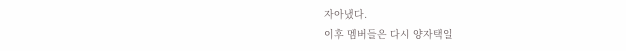자아냈다.
이후 멤버들은 다시 양자택일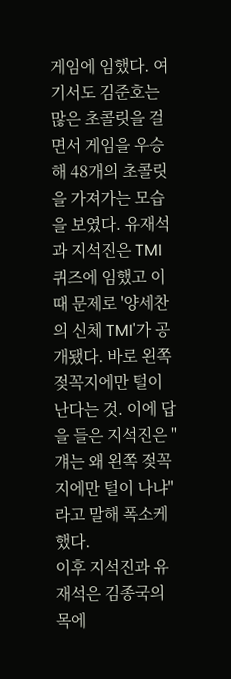게임에 임했다. 여기서도 김준호는 많은 초콜릿을 걸면서 게임을 우승해 48개의 초콜릿을 가져가는 모습을 보였다. 유재석과 지석진은 TMI 퀴즈에 임했고 이때 문제로 '양세찬의 신체 TMI'가 공개됐다. 바로 왼쪽 젖꼭지에만 털이 난다는 것. 이에 답을 들은 지석진은 "걔는 왜 왼쪽 젖꼭지에만 털이 나냐"라고 말해 폭소케 했다.
이후 지석진과 유재석은 김종국의 목에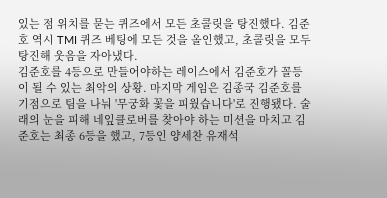있는 점 위치를 묻는 퀴즈에서 모든 초콜릿을 탕진했다. 김준호 역시 TMI 퀴즈 베팅에 모든 것을 올인했고, 초콜릿을 모두 탕진해 웃음을 자아냈다.
김준호를 4등으로 만들어야하는 레이스에서 김준호가 꼴등이 될 수 있는 최악의 상황. 마지막 게임은 김종국 김준호를 기점으로 팀을 나눠 '무궁화 꽃을 피웠습니다'로 진행됐다. 술래의 눈을 피해 네잎클로버를 찾아야 하는 미션을 마치고 김준호는 최종 6등을 했고, 7등인 양세찬 유재석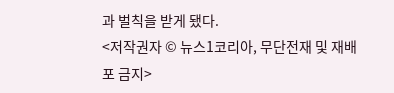과 벌칙을 받게 됐다.
<저작권자 © 뉴스1코리아, 무단전재 및 재배포 금지>